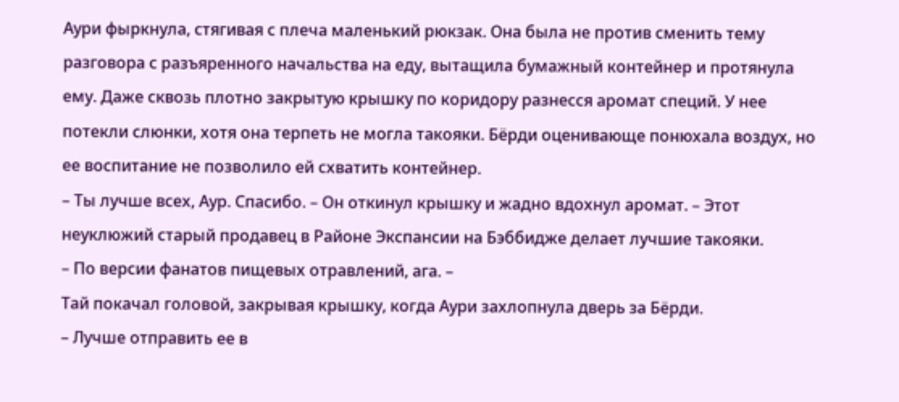Аури фыркнула, стягивая с плеча маленький рюкзак. Она была не против сменить тему разговора с разъяренного начальства на еду, вытащила бумажный контейнер и протянула ему. Даже сквозь плотно закрытую крышку по коридору разнесся аромат специй. У нее потекли слюнки, хотя она терпеть не могла такояки. Бёрди оценивающе понюхала воздух, но ее воспитание не позволило ей схватить контейнер.
– Ты лучше всех, Аур. Спасибо. – Он откинул крышку и жадно вдохнул аромат. – Этот неуклюжий старый продавец в Районе Экспансии на Бэббидже делает лучшие такояки.
– По версии фанатов пищевых отравлений, ага. –
Тай покачал головой, закрывая крышку, когда Аури захлопнула дверь за Бёрди.
– Лучше отправить ее в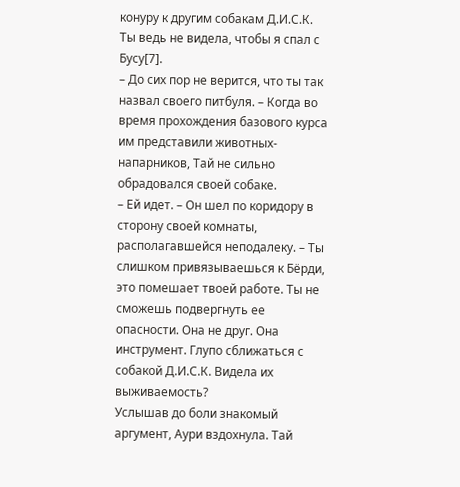конуру к другим собакам Д.И.С.К. Ты ведь не видела, чтобы я спал с Бусу[7].
– До сих пор не верится, что ты так назвал своего питбуля. – Когда во время прохождения базового курса им представили животных-напарников, Тай не сильно обрадовался своей собаке.
– Ей идет. – Он шел по коридору в сторону своей комнаты, располагавшейся неподалеку. – Ты слишком привязываешься к Бёрди, это помешает твоей работе. Ты не сможешь подвергнуть ее опасности. Она не друг. Она инструмент. Глупо сближаться с собакой Д.И.С.К. Видела их выживаемость?
Услышав до боли знакомый аргумент, Аури вздохнула. Тай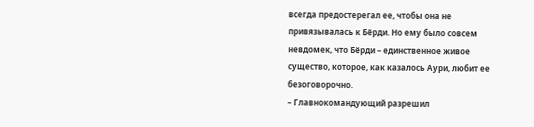всегда предостерегал ее, чтобы она не привязывалась к Бёрди. Но ему было совсем невдомек, что Бёрди – единственное живое существо, которое, как казалось Аури, любит ее безоговорочно.
– Главнокомандующий разрешил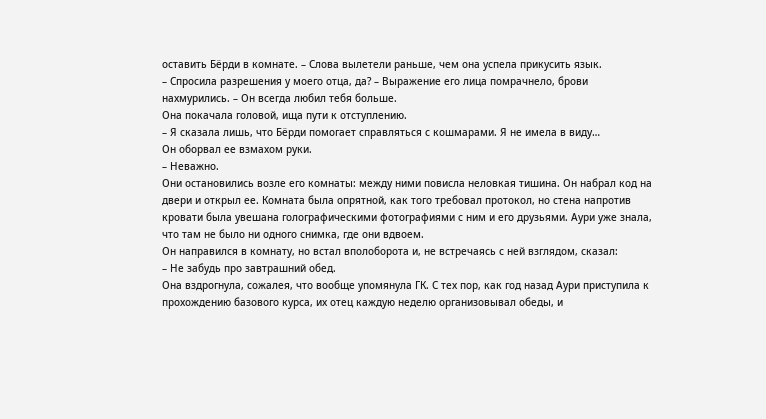оставить Бёрди в комнате. – Слова вылетели раньше, чем она успела прикусить язык.
– Спросила разрешения у моего отца, да? – Выражение его лица помрачнело, брови нахмурились. – Он всегда любил тебя больше.
Она покачала головой, ища пути к отступлению.
– Я сказала лишь, что Бёрди помогает справляться с кошмарами. Я не имела в виду…
Он оборвал ее взмахом руки.
– Неважно.
Они остановились возле его комнаты: между ними повисла неловкая тишина. Он набрал код на двери и открыл ее. Комната была опрятной, как того требовал протокол, но стена напротив кровати была увешана голографическими фотографиями с ним и его друзьями. Аури уже знала, что там не было ни одного снимка, где они вдвоем.
Он направился в комнату, но встал вполоборота и, не встречаясь с ней взглядом, сказал:
– Не забудь про завтрашний обед.
Она вздрогнула, сожалея, что вообще упомянула ГК. С тех пор, как год назад Аури приступила к прохождению базового курса, их отец каждую неделю организовывал обеды, и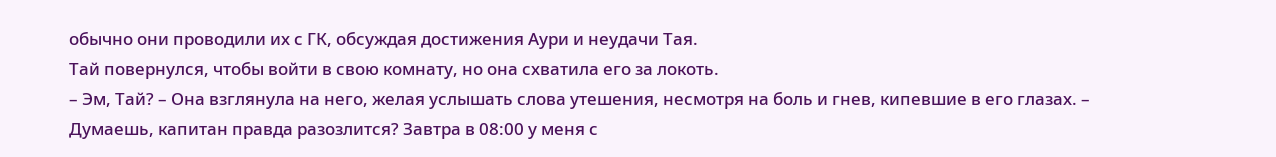обычно они проводили их с ГК, обсуждая достижения Аури и неудачи Тая.
Тай повернулся, чтобы войти в свою комнату, но она схватила его за локоть.
– Эм, Тай? – Она взглянула на него, желая услышать слова утешения, несмотря на боль и гнев, кипевшие в его глазах. – Думаешь, капитан правда разозлится? Завтра в 08:00 у меня с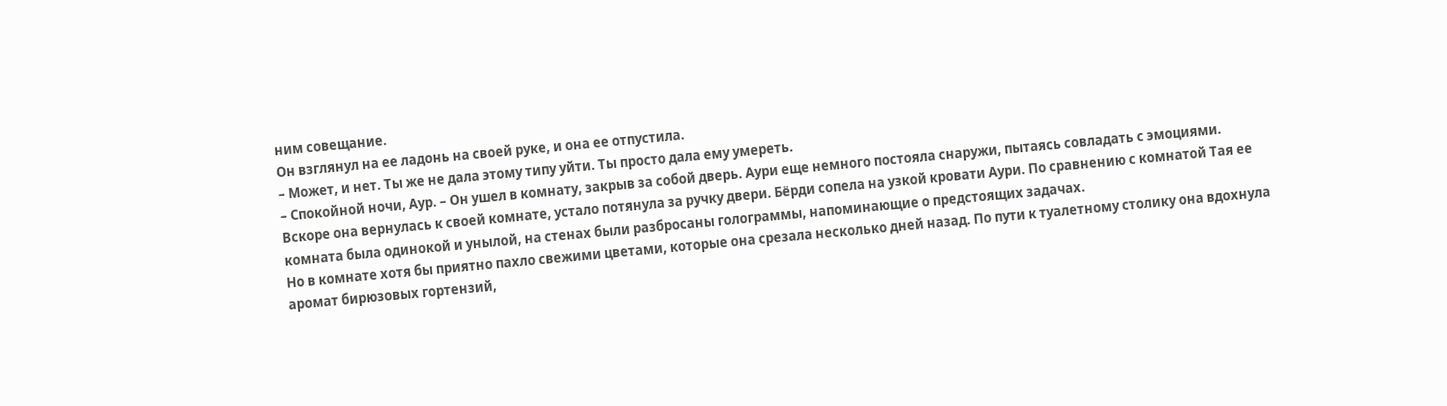ним совещание.
Он взглянул на ее ладонь на своей руке, и она ее отпустила.
– Может, и нет. Ты же не дала этому типу уйти. Ты просто дала ему умереть.
– Спокойной ночи, Аур. – Он ушел в комнату, закрыв за собой дверь. Аури еще немного постояла снаружи, пытаясь совладать с эмоциями.
Вскоре она вернулась к своей комнате, устало потянула за ручку двери. Бёрди сопела на узкой кровати Аури. По сравнению с комнатой Тая ее комната была одинокой и унылой, на стенах были разбросаны голограммы, напоминающие о предстоящих задачах.
Но в комнате хотя бы приятно пахло свежими цветами, которые она срезала несколько дней назад. По пути к туалетному столику она вдохнула аромат бирюзовых гортензий,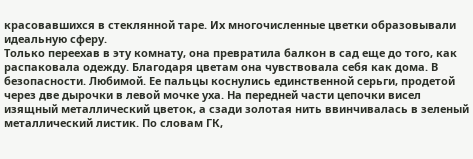красовавшихся в стеклянной таре. Их многочисленные цветки образовывали идеальную сферу.
Только переехав в эту комнату, она превратила балкон в сад еще до того, как распаковала одежду. Благодаря цветам она чувствовала себя как дома. В безопасности. Любимой. Ее пальцы коснулись единственной серьги, продетой через две дырочки в левой мочке уха. На передней части цепочки висел изящный металлический цветок, а сзади золотая нить ввинчивалась в зеленый металлический листик. По словам ГК,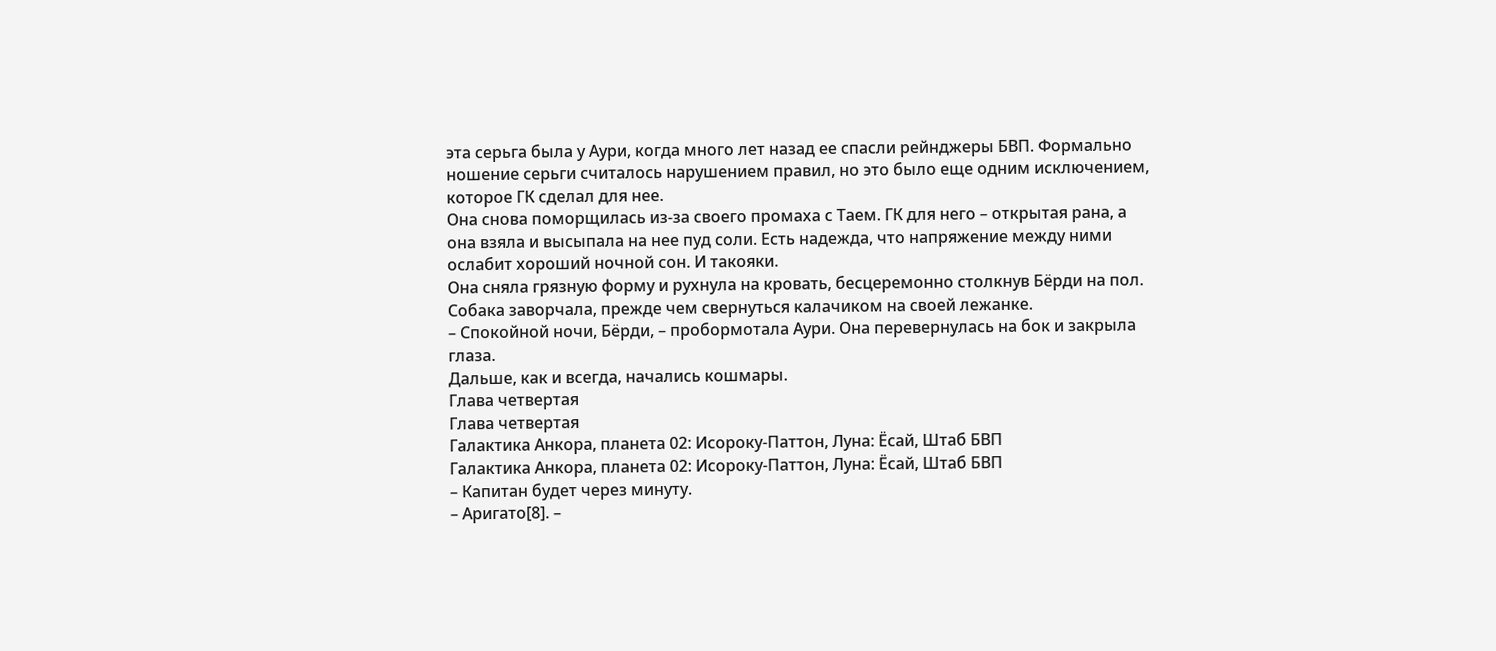эта серьга была у Аури, когда много лет назад ее спасли рейнджеры БВП. Формально ношение серьги считалось нарушением правил, но это было еще одним исключением, которое ГК сделал для нее.
Она снова поморщилась из-за своего промаха с Таем. ГК для него – открытая рана, а она взяла и высыпала на нее пуд соли. Есть надежда, что напряжение между ними ослабит хороший ночной сон. И такояки.
Она сняла грязную форму и рухнула на кровать, бесцеремонно столкнув Бёрди на пол. Собака заворчала, прежде чем свернуться калачиком на своей лежанке.
– Спокойной ночи, Бёрди, – пробормотала Аури. Она перевернулась на бок и закрыла глаза.
Дальше, как и всегда, начались кошмары.
Глава четвертая
Глава четвертая
Галактика Анкора, планета 02: Исороку-Паттон, Луна: Ёсай, Штаб БВП
Галактика Анкора, планета 02: Исороку-Паттон, Луна: Ёсай, Штаб БВП
– Капитан будет через минуту.
– Аригато[8]. –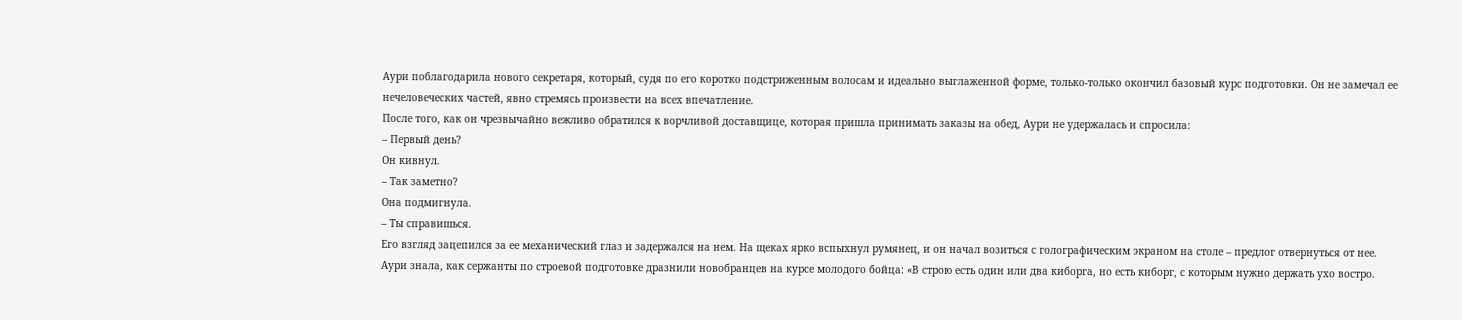Аури поблагодарила нового секретаря, который, судя по его коротко подстриженным волосам и идеально выглаженной форме, только-только окончил базовый курс подготовки. Он не замечал ее нечеловеческих частей, явно стремясь произвести на всех впечатление.
После того, как он чрезвычайно вежливо обратился к ворчливой доставщице, которая пришла принимать заказы на обед, Аури не удержалась и спросила:
– Первый день?
Он кивнул.
– Так заметно?
Она подмигнула.
– Ты справишься.
Его взгляд зацепился за ее механический глаз и задержался на нем. На щеках ярко вспыхнул румянец, и он начал возиться с голографическим экраном на столе – предлог отвернуться от нее.
Аури знала, как сержанты по строевой подготовке дразнили новобранцев на курсе молодого бойца: «В строю есть один или два киборга, но есть киборг, с которым нужно держать ухо востро.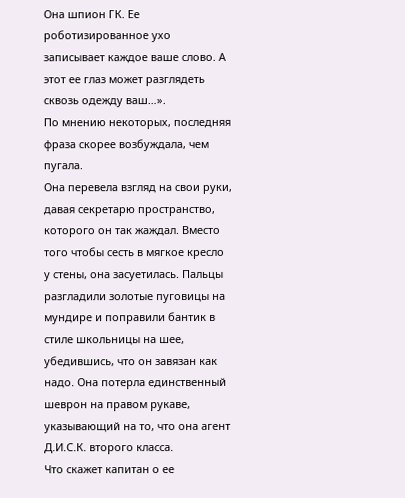Она шпион ГК. Ее роботизированное ухо записывает каждое ваше слово. А этот ее глаз может разглядеть сквозь одежду ваш…».
По мнению некоторых, последняя фраза скорее возбуждала, чем пугала.
Она перевела взгляд на свои руки, давая секретарю пространство, которого он так жаждал. Вместо того чтобы сесть в мягкое кресло у стены, она засуетилась. Пальцы разгладили золотые пуговицы на мундире и поправили бантик в стиле школьницы на шее, убедившись, что он завязан как надо. Она потерла единственный шеврон на правом рукаве, указывающий на то, что она агент Д.И.С.К. второго класса.
Что скажет капитан о ее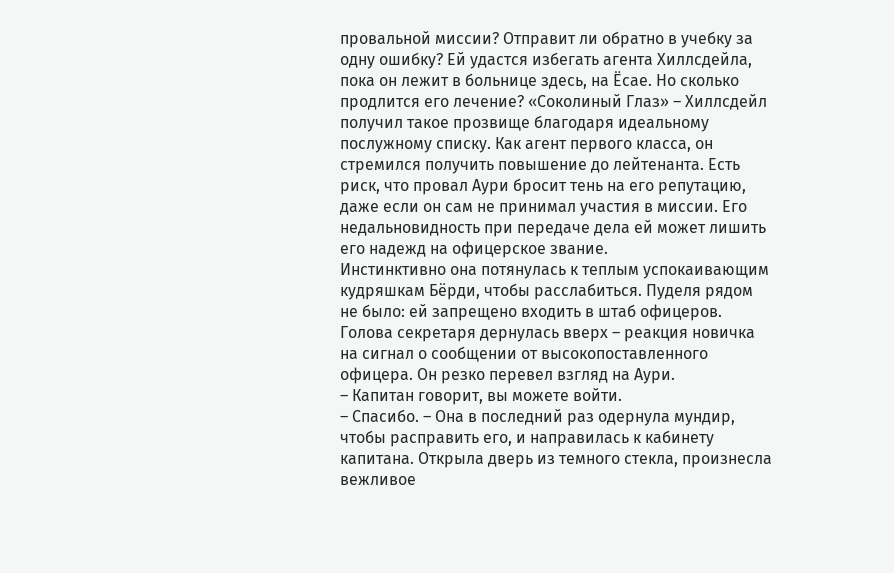провальной миссии? Отправит ли обратно в учебку за одну ошибку? Ей удастся избегать агента Хиллсдейла, пока он лежит в больнице здесь, на Ёсае. Но сколько продлится его лечение? «Соколиный Глаз» – Хиллсдейл получил такое прозвище благодаря идеальному послужному списку. Как агент первого класса, он стремился получить повышение до лейтенанта. Есть риск, что провал Аури бросит тень на его репутацию, даже если он сам не принимал участия в миссии. Его недальновидность при передаче дела ей может лишить его надежд на офицерское звание.
Инстинктивно она потянулась к теплым успокаивающим кудряшкам Бёрди, чтобы расслабиться. Пуделя рядом не было: ей запрещено входить в штаб офицеров.
Голова секретаря дернулась вверх – реакция новичка на сигнал о сообщении от высокопоставленного офицера. Он резко перевел взгляд на Аури.
– Капитан говорит, вы можете войти.
– Спасибо. – Она в последний раз одернула мундир, чтобы расправить его, и направилась к кабинету капитана. Открыла дверь из темного стекла, произнесла вежливое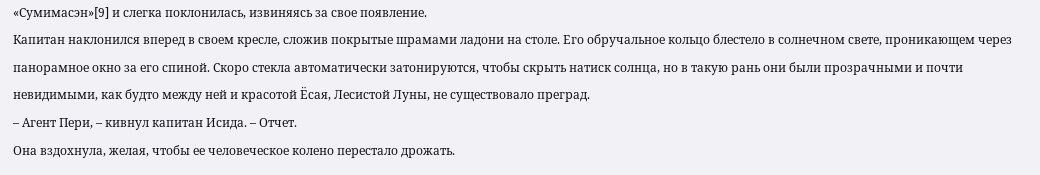«Сумимасэн»[9] и слегка поклонилась, извиняясь за свое появление.
Капитан наклонился вперед в своем кресле, сложив покрытые шрамами ладони на столе. Его обручальное кольцо блестело в солнечном свете, проникающем через панорамное окно за его спиной. Скоро стекла автоматически затонируются, чтобы скрыть натиск солнца, но в такую рань они были прозрачными и почти невидимыми, как будто между ней и красотой Ёсая, Лесистой Луны, не существовало преград.
– Агент Пери, – кивнул капитан Исида. – Отчет.
Она вздохнула, желая, чтобы ее человеческое колено перестало дрожать.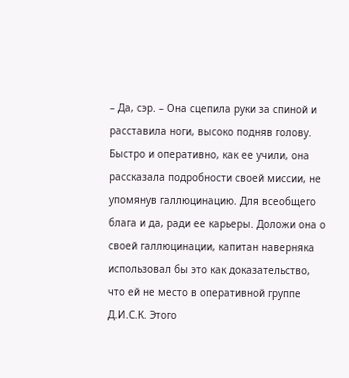– Да, сэр. – Она сцепила руки за спиной и расставила ноги, высоко подняв голову. Быстро и оперативно, как ее учили, она рассказала подробности своей миссии, не упомянув галлюцинацию. Для всеобщего блага и да, ради ее карьеры. Доложи она о своей галлюцинации, капитан наверняка использовал бы это как доказательство, что ей не место в оперативной группе Д.И.С.К. Этого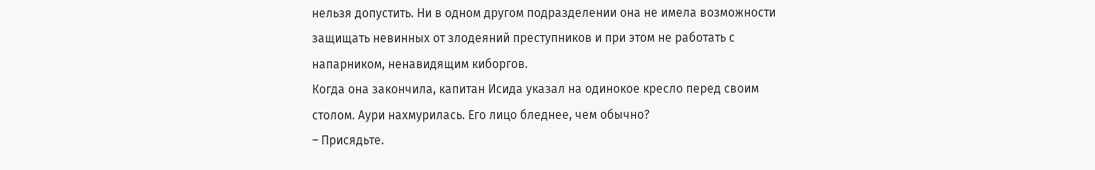нельзя допустить. Ни в одном другом подразделении она не имела возможности защищать невинных от злодеяний преступников и при этом не работать с напарником, ненавидящим киборгов.
Когда она закончила, капитан Исида указал на одинокое кресло перед своим столом. Аури нахмурилась. Его лицо бледнее, чем обычно?
– Присядьте.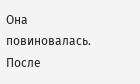Она повиновалась.
После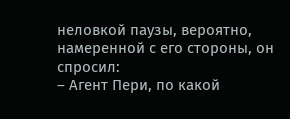неловкой паузы, вероятно, намеренной с его стороны, он спросил:
– Агент Пери, по какой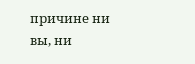причине ни вы, ни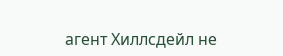агент Хиллсдейл не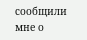сообщили мне о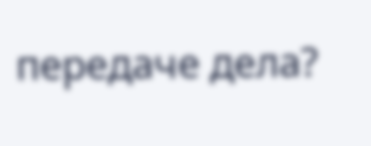передаче дела?